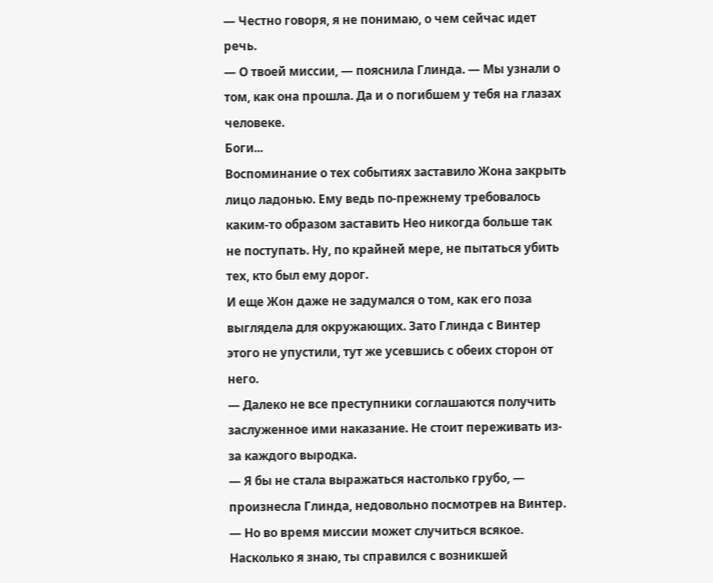— Честно говоря, я не понимаю, о чем сейчас идет речь.
— О твоей миссии, — пояснила Глинда. — Мы узнали о том, как она прошла. Да и о погибшем у тебя на глазах человеке.
Боги...
Воспоминание о тех событиях заставило Жона закрыть лицо ладонью. Ему ведь по-прежнему требовалось каким-то образом заставить Нео никогда больше так не поступать. Ну, по крайней мере, не пытаться убить тех, кто был ему дорог.
И еще Жон даже не задумался о том, как его поза выглядела для окружающих. Зато Глинда с Винтер этого не упустили, тут же усевшись с обеих сторон от него.
— Далеко не все преступники соглашаются получить заслуженное ими наказание. Не стоит переживать из-за каждого выродка.
— Я бы не стала выражаться настолько грубо, — произнесла Глинда, недовольно посмотрев на Винтер. — Но во время миссии может случиться всякое. Насколько я знаю, ты справился с возникшей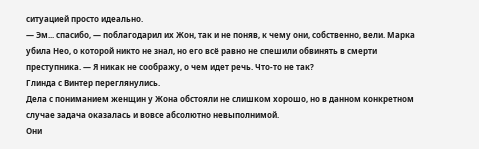ситуацией просто идеально.
— Эм... спасибо, — поблагодарил их Жон, так и не поняв, к чему они, собственно, вели. Марка убила Нео, о которой никто не знал, но его всё равно не спешили обвинять в смерти преступника. — Я никак не соображу, о чем идет речь. Что-то не так?
Глинда с Винтер переглянулись.
Дела с пониманием женщин у Жона обстояли не слишком хорошо, но в данном конкретном случае задача оказалась и вовсе абсолютно невыполнимой.
Они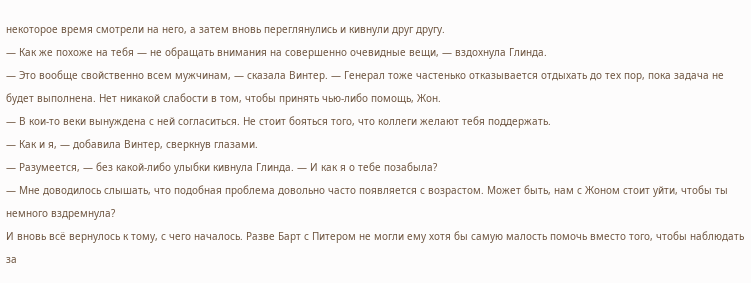некоторое время смотрели на него, а затем вновь переглянулись и кивнули друг другу.
— Как же похоже на тебя — не обращать внимания на совершенно очевидные вещи, — вздохнула Глинда.
— Это вообще свойственно всем мужчинам, — сказала Винтер. — Генерал тоже частенько отказывается отдыхать до тех пор, пока задача не будет выполнена. Нет никакой слабости в том, чтобы принять чью-либо помощь, Жон.
— В кои-то веки вынуждена с ней согласиться. Не стоит бояться того, что коллеги желают тебя поддержать.
— Как и я, — добавила Винтер, сверкнув глазами.
— Разумеется, — без какой-либо улыбки кивнула Глинда. — И как я о тебе позабыла?
— Мне доводилось слышать, что подобная проблема довольно часто появляется с возрастом. Может быть, нам с Жоном стоит уйти, чтобы ты немного вздремнула?
И вновь всё вернулось к тому, с чего началось. Разве Барт с Питером не могли ему хотя бы самую малость помочь вместо того, чтобы наблюдать за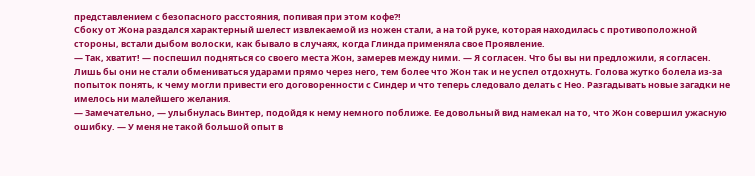представлением с безопасного расстояния, попивая при этом кофе?!
Сбоку от Жона раздался характерный шелест извлекаемой из ножен стали, а на той руке, которая находилась с противоположной стороны, встали дыбом волоски, как бывало в случаях, когда Глинда применяла свое Проявление.
— Так, хватит! — поспешил подняться со своего места Жон, замерев между ними. — Я согласен. Что бы вы ни предложили, я согласен.
Лишь бы они не стали обмениваться ударами прямо через него, тем более что Жон так и не успел отдохнуть. Голова жутко болела из-за попыток понять, к чему могли привести его договоренности с Синдер и что теперь следовало делать с Нео. Разгадывать новые загадки не имелось ни малейшего желания.
— Замечательно, — улыбнулась Винтер, подойдя к нему немного поближе. Ее довольный вид намекал на то, что Жон совершил ужасную ошибку. — У меня не такой большой опыт в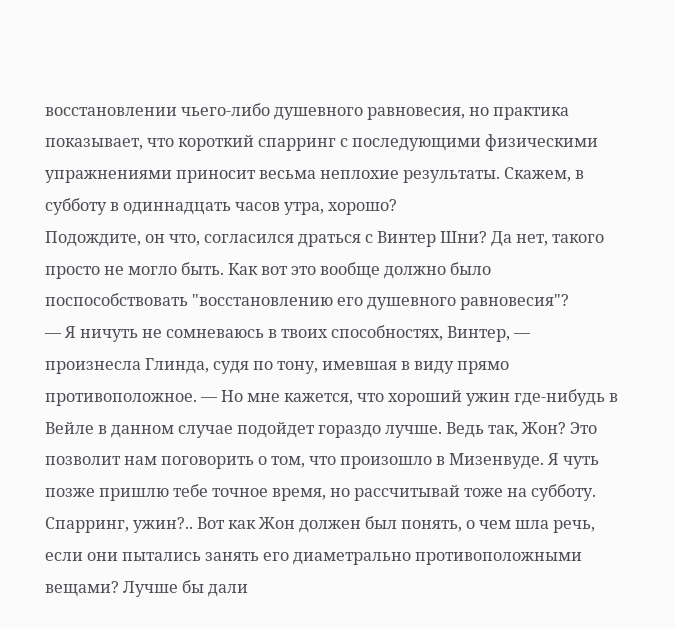восстановлении чьего-либо душевного равновесия, но практика показывает, что короткий спарринг с последующими физическими упражнениями приносит весьма неплохие результаты. Скажем, в субботу в одиннадцать часов утра, хорошо?
Подождите, он что, согласился драться с Винтер Шни? Да нет, такого просто не могло быть. Как вот это вообще должно было поспособствовать "восстановлению его душевного равновесия"?
— Я ничуть не сомневаюсь в твоих способностях, Винтер, — произнесла Глинда, судя по тону, имевшая в виду прямо противоположное. — Но мне кажется, что хороший ужин где-нибудь в Вейле в данном случае подойдет гораздо лучше. Ведь так, Жон? Это позволит нам поговорить о том, что произошло в Мизенвуде. Я чуть позже пришлю тебе точное время, но рассчитывай тоже на субботу.
Спарринг, ужин?.. Вот как Жон должен был понять, о чем шла речь, если они пытались занять его диаметрально противоположными вещами? Лучше бы дали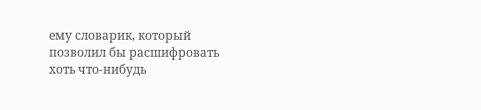ему словарик, который позволил бы расшифровать хоть что-нибудь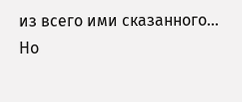из всего ими сказанного...
Но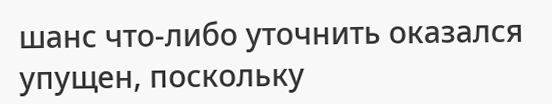шанс что-либо уточнить оказался упущен, поскольку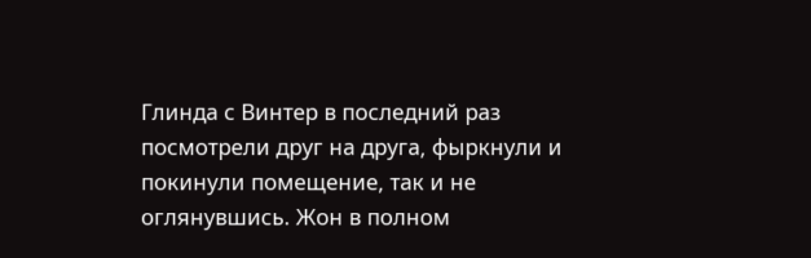Глинда с Винтер в последний раз посмотрели друг на друга, фыркнули и покинули помещение, так и не оглянувшись. Жон в полном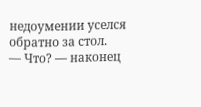недоумении уселся обратно за стол.
— Что? — наконец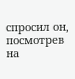спросил он, посмотрев на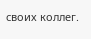своих коллег.